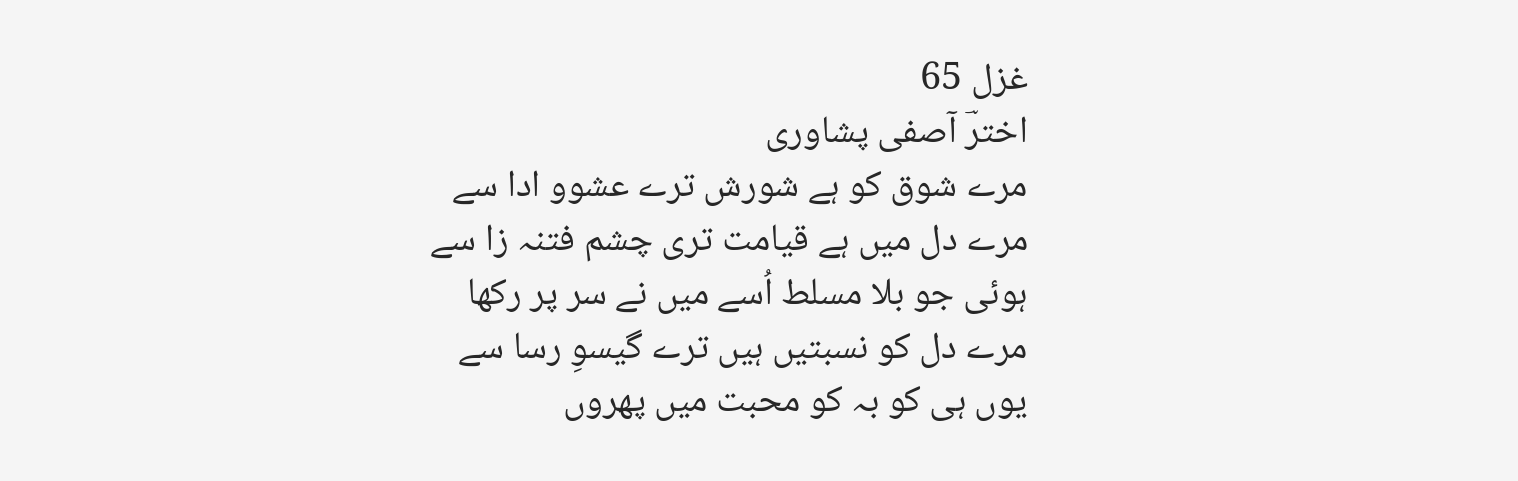غزل 65
اخترؔ آصفی پشاوری
مرے شوق کو ہے شورش ترے عشوو ادا سے
مرے دل میں ہے قیامت تری چشم فتنہ زا سے
ہوئی جو بلا مسلط اُسے میں نے سر پر رکھا
مرے دل کو نسبتیں ہیں ترے گیسوِ رسا سے
یوں ہی کو بہ کو محبت میں پھروں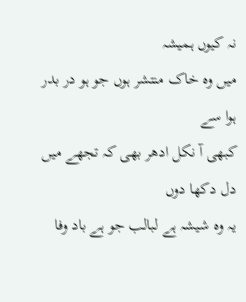نہ کیوں ہمیشہ
میں وہ خاک منتشر ہوں جو ہو در بدر ہوا سے
کبھی آ نکل ادھر بھی کہ تجھے میں دل دکھا دوں
یہ وہ شیشہ ہے لبالب جو ہے باد وفا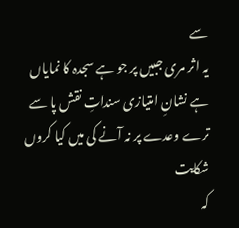سے
یہ اثر مری جبیں پر جو ہے سجدہ کا نمایاں
ہے نشانِ امتیازی سنداتِ نقش پا سے
ترے وعدے پر نہ آنے کی میں کیا کروں شکایت
کہ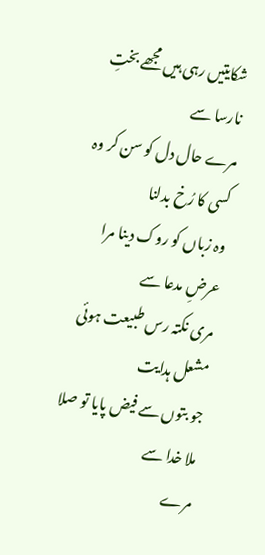شکایتیں رہی ہیں مجھے بختِ نارسا سے
مرے حال دل کو سن کر وہ کسی کا رُخ بدلنا
وہ زباں کو روک دینا مرا عرضِ مدعا سے
مری نکتہ رس طبیعت ہوئی مشعل ہدایت
جو بتوں سے فیض پایا تو صلا ملا خدا سے
مرے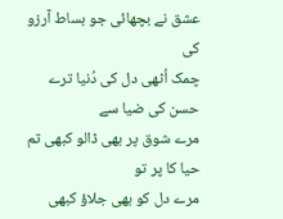عشق نے بچھائی جو بساط آرزو کی
چمک اُٹھی دل کی دُنیا ترے حسن کی ضیا سے
مرے شوق پر بھی ڈالو کبھی تم حیا کا پر تو
مرے دل کو بھی جلاؤ کبھی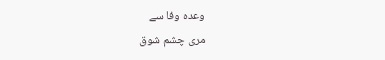وعدہ وفا سے
مری چشم شوق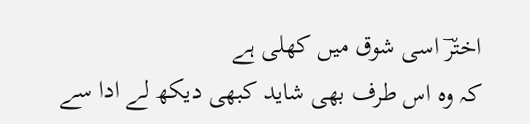اخترؔ اسی شوق میں کھلی ہے
کہ وہ اس طرف بھی شاید کبھی دیکھ لے ادا سے